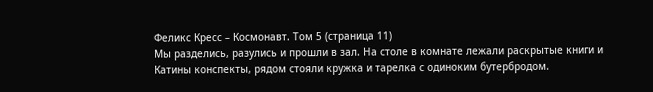Феликс Кресс – Космонавт. Том 5 (страница 11)
Мы разделись, разулись и прошли в зал. На столе в комнате лежали раскрытые книги и Катины конспекты, рядом стояли кружка и тарелка с одиноким бутербродом.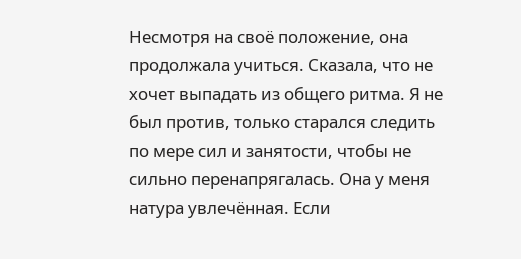Несмотря на своё положение, она продолжала учиться. Сказала, что не хочет выпадать из общего ритма. Я не был против, только старался следить по мере сил и занятости, чтобы не сильно перенапрягалась. Она у меня натура увлечённая. Если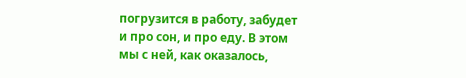погрузится в работу, забудет и про сон, и про еду. В этом мы с ней, как оказалось,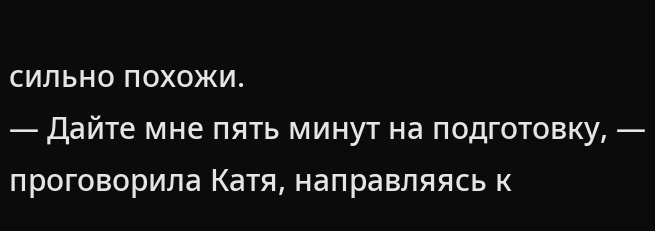сильно похожи.
— Дайте мне пять минут на подготовку, — проговорила Катя, направляясь к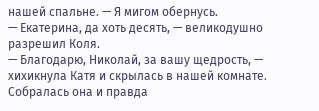нашей спальне. — Я мигом обернусь.
— Екатерина, да хоть десять, — великодушно разрешил Коля.
— Благодарю, Николай, за вашу щедрость, — хихикнула Катя и скрылась в нашей комнате.
Собралась она и правда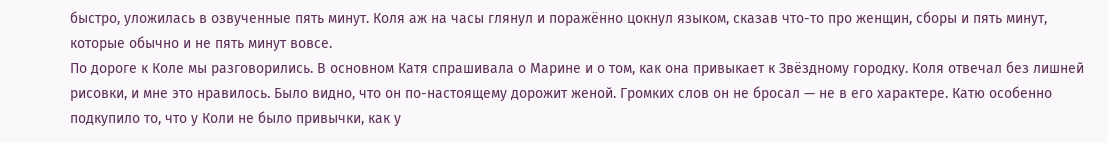быстро, уложилась в озвученные пять минут. Коля аж на часы глянул и поражённо цокнул языком, сказав что-то про женщин, сборы и пять минут, которые обычно и не пять минут вовсе.
По дороге к Коле мы разговорились. В основном Катя спрашивала о Марине и о том, как она привыкает к Звёздному городку. Коля отвечал без лишней рисовки, и мне это нравилось. Было видно, что он по-настоящему дорожит женой. Громких слов он не бросал — не в его характере. Катю особенно подкупило то, что у Коли не было привычки, как у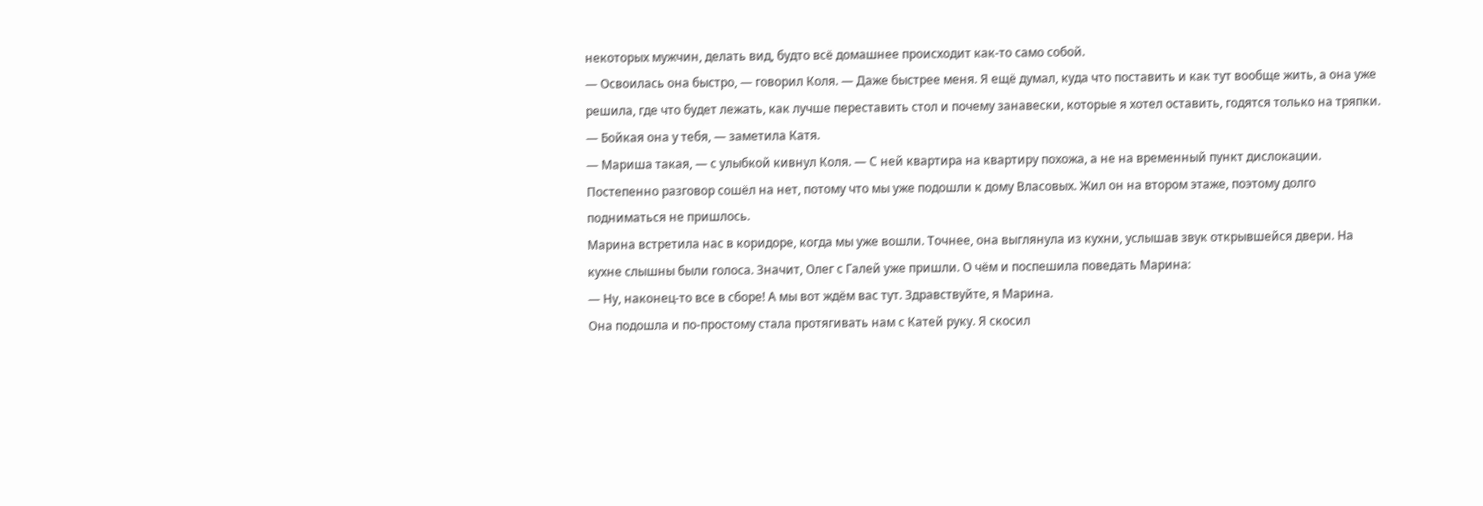некоторых мужчин, делать вид, будто всё домашнее происходит как-то само собой.
— Освоилась она быстро, — говорил Коля. — Даже быстрее меня. Я ещё думал, куда что поставить и как тут вообще жить, а она уже решила, где что будет лежать, как лучше переставить стол и почему занавески, которые я хотел оставить, годятся только на тряпки.
— Бойкая она у тебя, — заметила Катя.
— Мариша такая, — с улыбкой кивнул Коля. — С ней квартира на квартиру похожа, а не на временный пункт дислокации.
Постепенно разговор сошёл на нет, потому что мы уже подошли к дому Власовых. Жил он на втором этаже, поэтому долго подниматься не пришлось.
Марина встретила нас в коридоре, когда мы уже вошли. Точнее, она выглянула из кухни, услышав звук открывшейся двери. На кухне слышны были голоса. Значит, Олег с Галей уже пришли. О чём и поспешила поведать Марина:
— Ну, наконец-то все в сборе! А мы вот ждём вас тут. Здравствуйте, я Марина.
Она подошла и по-простому стала протягивать нам с Катей руку. Я скосил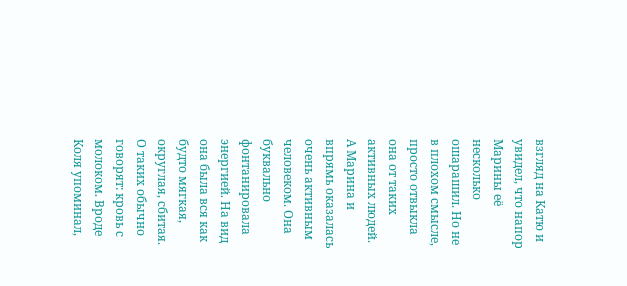взгляд на Катю и увидел, что напор Марины её несколько ошарашил. Но не в плохом смысле, просто отвыкла она от таких активных людей.
А Марина и впрямь оказалась очень активным человеком. Она буквально фонтанировала энергией. На вид она была вся как будто мягкая, округлая, сбитая. О таких обычно говорят: кровь с молоком. Вроде Коля упоминал,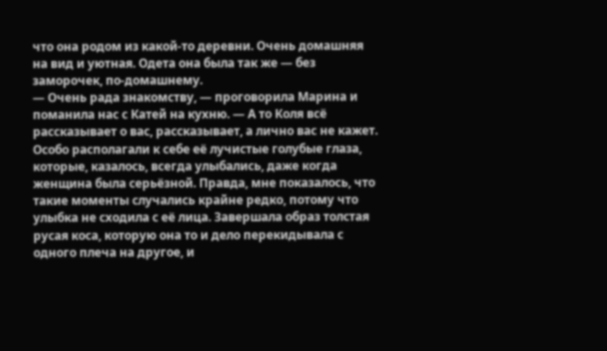что она родом из какой-то деревни. Очень домашняя на вид и уютная. Одета она была так же — без заморочек, по-домашнему.
— Очень рада знакомству, — проговорила Марина и поманила нас с Катей на кухню. — А то Коля всё рассказывает о вас, рассказывает, а лично вас не кажет.
Особо располагали к себе её лучистые голубые глаза, которые, казалось, всегда улыбались, даже когда женщина была серьёзной. Правда, мне показалось, что такие моменты случались крайне редко, потому что улыбка не сходила с её лица. Завершала образ толстая русая коса, которую она то и дело перекидывала с одного плеча на другое, и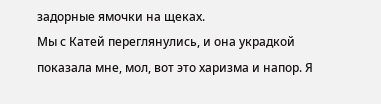задорные ямочки на щеках.
Мы с Катей переглянулись, и она украдкой показала мне, мол, вот это харизма и напор. Я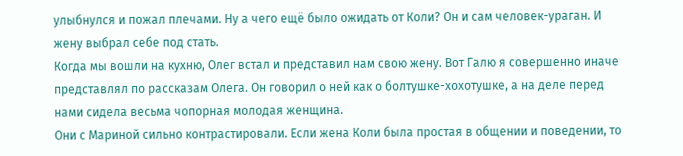улыбнулся и пожал плечами. Ну а чего ещё было ожидать от Коли? Он и сам человек-ураган. И жену выбрал себе под стать.
Когда мы вошли на кухню, Олег встал и представил нам свою жену. Вот Галю я совершенно иначе представлял по рассказам Олега. Он говорил о ней как о болтушке-хохотушке, а на деле перед нами сидела весьма чопорная молодая женщина.
Они с Мариной сильно контрастировали. Если жена Коли была простая в общении и поведении, то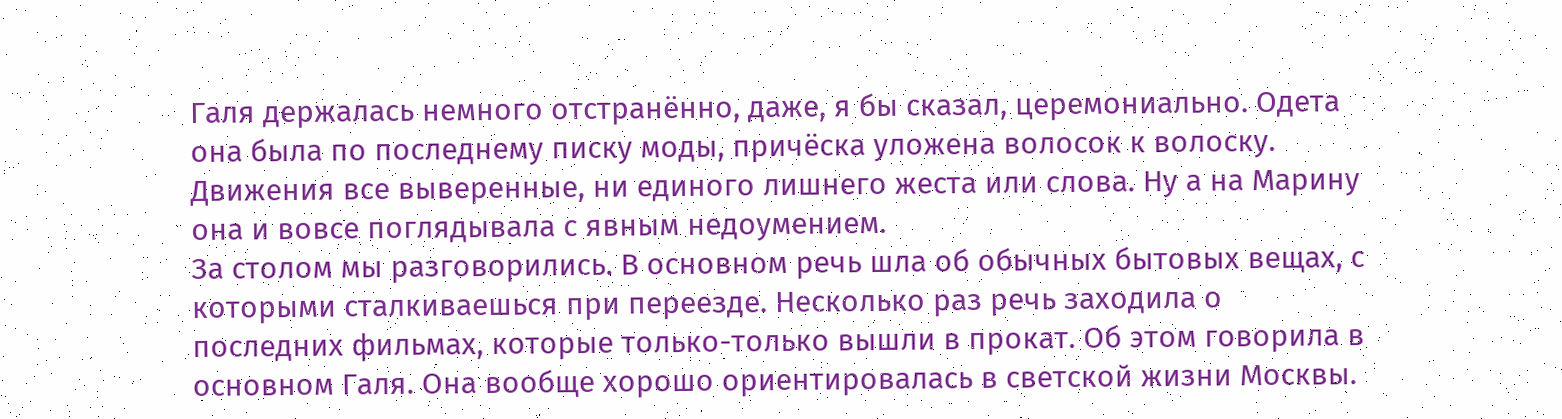Галя держалась немного отстранённо, даже, я бы сказал, церемониально. Одета она была по последнему писку моды, причёска уложена волосок к волоску. Движения все выверенные, ни единого лишнего жеста или слова. Ну а на Марину она и вовсе поглядывала с явным недоумением.
За столом мы разговорились. В основном речь шла об обычных бытовых вещах, с которыми сталкиваешься при переезде. Несколько раз речь заходила о последних фильмах, которые только-только вышли в прокат. Об этом говорила в основном Галя. Она вообще хорошо ориентировалась в светской жизни Москвы.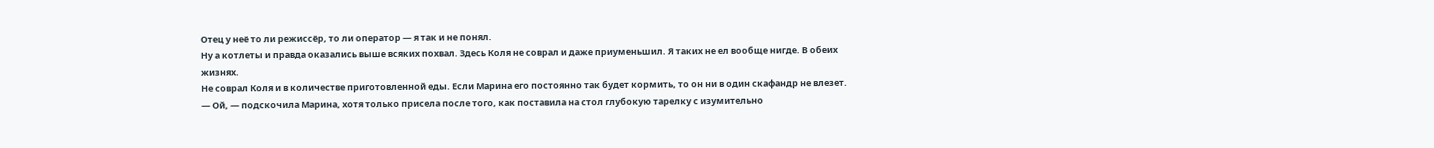Отец у неё то ли режиссёр, то ли оператор — я так и не понял.
Ну а котлеты и правда оказались выше всяких похвал. Здесь Коля не соврал и даже приуменьшил. Я таких не ел вообще нигде. В обеих жизнях.
Не соврал Коля и в количестве приготовленной еды. Если Марина его постоянно так будет кормить, то он ни в один скафандр не влезет.
— Ой, — подскочила Марина, хотя только присела после того, как поставила на стол глубокую тарелку с изумительно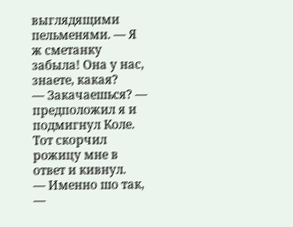выглядящими пельменями. — Я ж сметанку забыла! Она у нас, знаете, какая?
— Закачаешься? — предположил я и подмигнул Коле. Тот скорчил рожицу мне в ответ и кивнул.
— Именно шо так, —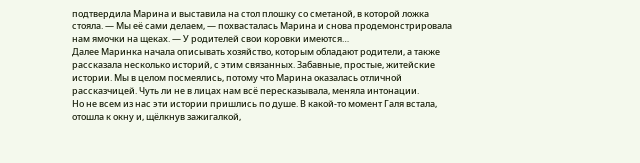подтвердила Марина и выставила на стол плошку со сметаной, в которой ложка стояла. — Мы её сами делаем, — похвасталась Марина и снова продемонстрировала нам ямочки на щеках. — У родителей свои коровки имеются…
Далее Маринка начала описывать хозяйство, которым обладают родители, а также рассказала несколько историй, с этим связанных. Забавные, простые, житейские истории. Мы в целом посмеялись, потому что Марина оказалась отличной рассказчицей. Чуть ли не в лицах нам всё пересказывала, меняла интонации.
Но не всем из нас эти истории пришлись по душе. В какой-то момент Галя встала, отошла к окну и, щёлкнув зажигалкой,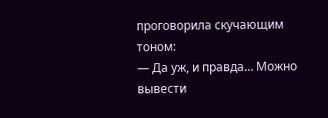проговорила скучающим тоном:
— Да уж, и правда… Можно вывести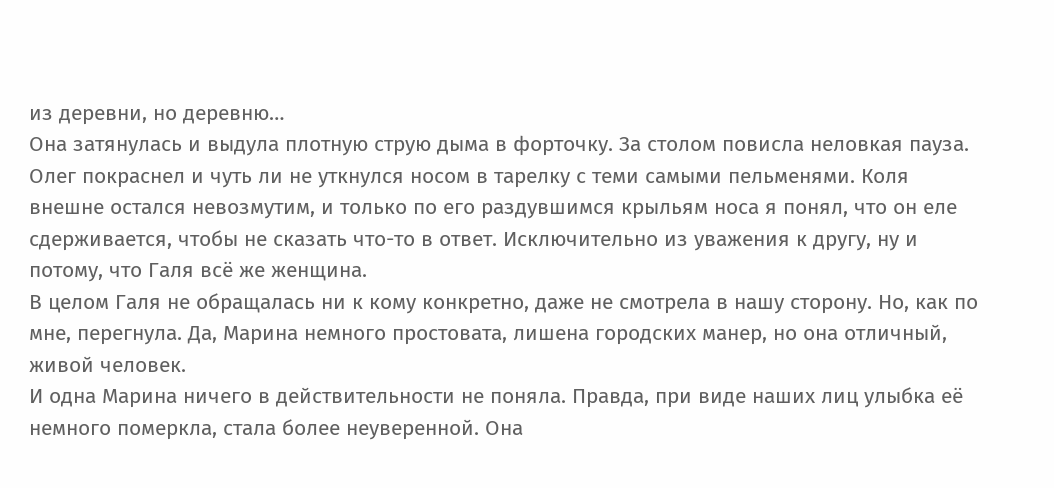из деревни, но деревню…
Она затянулась и выдула плотную струю дыма в форточку. За столом повисла неловкая пауза. Олег покраснел и чуть ли не уткнулся носом в тарелку с теми самыми пельменями. Коля внешне остался невозмутим, и только по его раздувшимся крыльям носа я понял, что он еле сдерживается, чтобы не сказать что-то в ответ. Исключительно из уважения к другу, ну и потому, что Галя всё же женщина.
В целом Галя не обращалась ни к кому конкретно, даже не смотрела в нашу сторону. Но, как по мне, перегнула. Да, Марина немного простовата, лишена городских манер, но она отличный, живой человек.
И одна Марина ничего в действительности не поняла. Правда, при виде наших лиц улыбка её немного померкла, стала более неуверенной. Она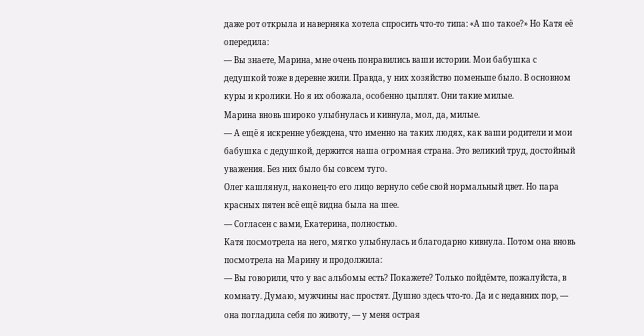даже рот открыла и наверняка хотела спросить что-то типа: «А шо такое?» Но Катя её опередила:
— Вы знаете, Марина, мне очень понравились ваши истории. Мои бабушка с дедушкой тоже в деревне жили. Правда, у них хозяйство поменьше было. В основном куры и кролики. Но я их обожала, особенно цыплят. Они такие милые.
Марина вновь широко улыбнулась и кивнула, мол, да, милые.
— А ещё я искренне убеждена, что именно на таких людях, как ваши родители и мои бабушка с дедушкой, держится наша огромная страна. Это великий труд, достойный уважения. Без них было бы совсем туго.
Олег кашлянул, наконец-то его лицо вернуло себе свой нормальный цвет. Но пара красных пятен всё ещё видна была на шее.
— Согласен с вами, Екатерина, полностью.
Катя посмотрела на него, мягко улыбнулась и благодарно кивнула. Потом она вновь посмотрела на Марину и продолжила:
— Вы говорили, что у вас альбомы есть? Покажете? Только пойдёмте, пожалуйста, в комнату. Думаю, мужчины нас простят. Душно здесь что-то. Да и с недавних пор, — она погладила себя по животу, — у меня острая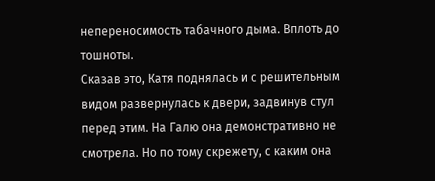непереносимость табачного дыма. Вплоть до тошноты.
Сказав это, Катя поднялась и с решительным видом развернулась к двери, задвинув стул перед этим. На Галю она демонстративно не смотрела. Но по тому скрежету, с каким она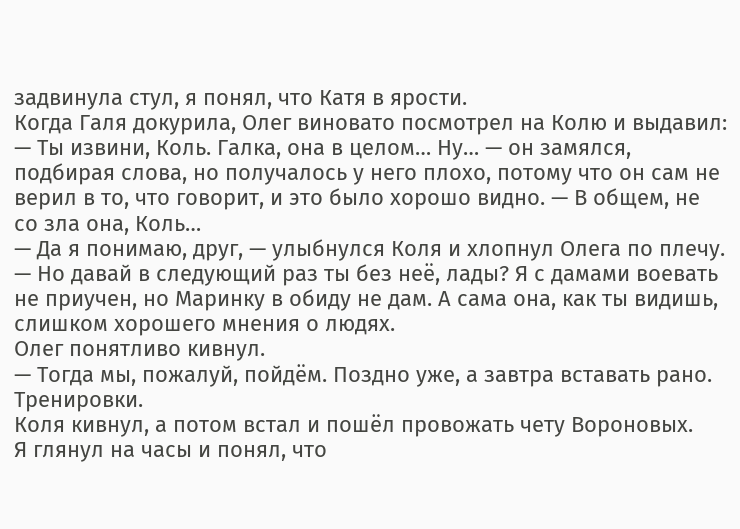задвинула стул, я понял, что Катя в ярости.
Когда Галя докурила, Олег виновато посмотрел на Колю и выдавил:
— Ты извини, Коль. Галка, она в целом… Ну… — он замялся, подбирая слова, но получалось у него плохо, потому что он сам не верил в то, что говорит, и это было хорошо видно. — В общем, не со зла она, Коль…
— Да я понимаю, друг, — улыбнулся Коля и хлопнул Олега по плечу. — Но давай в следующий раз ты без неё, лады? Я с дамами воевать не приучен, но Маринку в обиду не дам. А сама она, как ты видишь, слишком хорошего мнения о людях.
Олег понятливо кивнул.
— Тогда мы, пожалуй, пойдём. Поздно уже, а завтра вставать рано. Тренировки.
Коля кивнул, а потом встал и пошёл провожать чету Вороновых.
Я глянул на часы и понял, что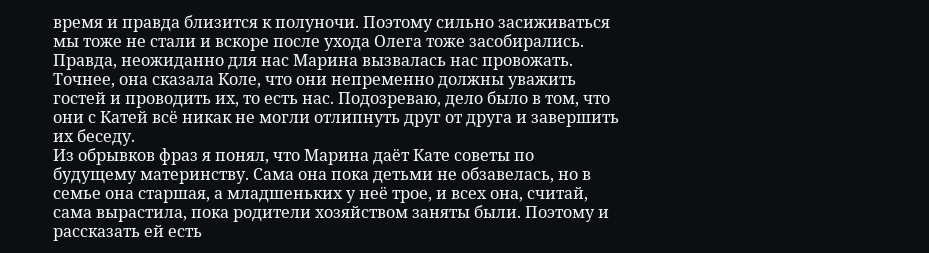время и правда близится к полуночи. Поэтому сильно засиживаться мы тоже не стали и вскоре после ухода Олега тоже засобирались.
Правда, неожиданно для нас Марина вызвалась нас провожать. Точнее, она сказала Коле, что они непременно должны уважить гостей и проводить их, то есть нас. Подозреваю, дело было в том, что они с Катей всё никак не могли отлипнуть друг от друга и завершить их беседу.
Из обрывков фраз я понял, что Марина даёт Кате советы по будущему материнству. Сама она пока детьми не обзавелась, но в семье она старшая, а младшеньких у неё трое, и всех она, считай, сама вырастила, пока родители хозяйством заняты были. Поэтому и рассказать ей есть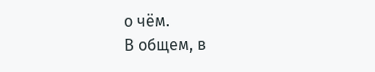о чём.
В общем, в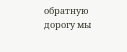обратную дорогу мы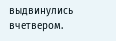выдвинулись вчетвером.